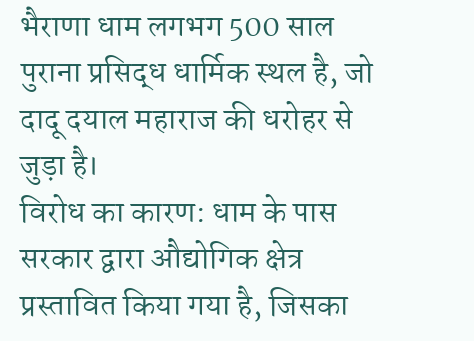भैराणा धाम लगभग 500 साल पुराना प्रसिद्ध धार्मिक स्थल है, जो दादू दयाल महाराज की धरोहर से जुड़ा है।
विरोध का कारण: धाम के पास सरकार द्वारा औद्योगिक क्षेत्र प्रस्तावित किया गया है, जिसका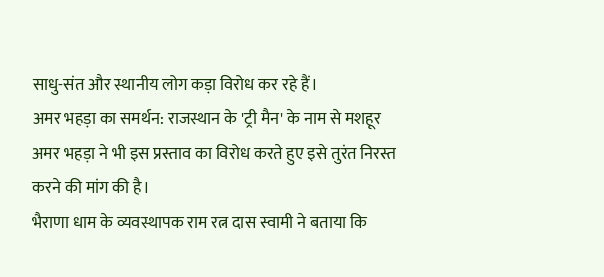साधु-संत और स्थानीय लोग कड़ा विरोध कर रहे हैं।
अमर भहड़ा का समर्थन: राजस्थान के 'ट्री मैन' के नाम से मशहूर अमर भहड़ा ने भी इस प्रस्ताव का विरोध करते हुए इसे तुरंत निरस्त करने की मांग की है।
भैराणा धाम के व्यवस्थापक राम रत्न दास स्वामी ने बताया कि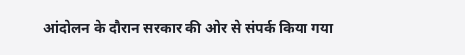आंदोलन के दौरान सरकार की ओर से संपर्क किया गया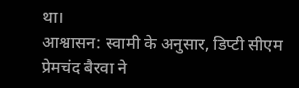था।
आश्वासन: स्वामी के अनुसार, डिप्टी सीएम प्रेमचंद बैरवा ने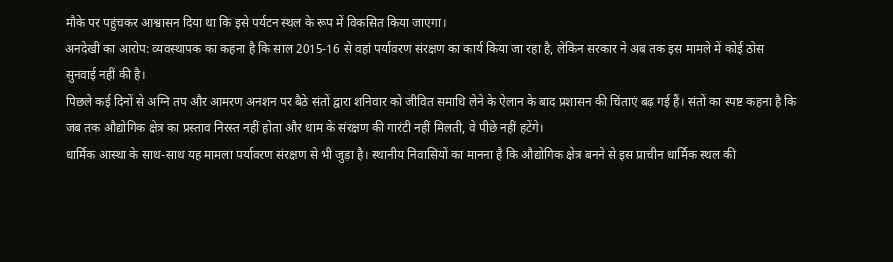मौके पर पहुंचकर आश्वासन दिया था कि इसे पर्यटन स्थल के रूप में विकसित किया जाएगा।
अनदेखी का आरोप: व्यवस्थापक का कहना है कि साल 2015-16 से वहां पर्यावरण संरक्षण का कार्य किया जा रहा है, लेकिन सरकार ने अब तक इस मामले में कोई ठोस सुनवाई नहीं की है।
पिछले कई दिनों से अग्नि तप और आमरण अनशन पर बैठे संतों द्वारा शनिवार को जीवित समाधि लेने के ऐलान के बाद प्रशासन की चिंताएं बढ़ गई हैं। संतों का स्पष्ट कहना है कि जब तक औद्योगिक क्षेत्र का प्रस्ताव निरस्त नहीं होता और धाम के संरक्षण की गारंटी नहीं मिलती, वे पीछे नहीं हटेंगे।
धार्मिक आस्था के साथ-साथ यह मामला पर्यावरण संरक्षण से भी जुड़ा है। स्थानीय निवासियों का मानना है कि औद्योगिक क्षेत्र बनने से इस प्राचीन धार्मिक स्थल की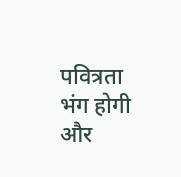पवित्रता भंग होगी और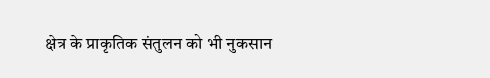क्षेत्र के प्राकृतिक संतुलन को भी नुकसान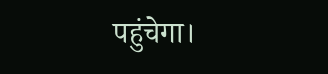पहुंचेगा।